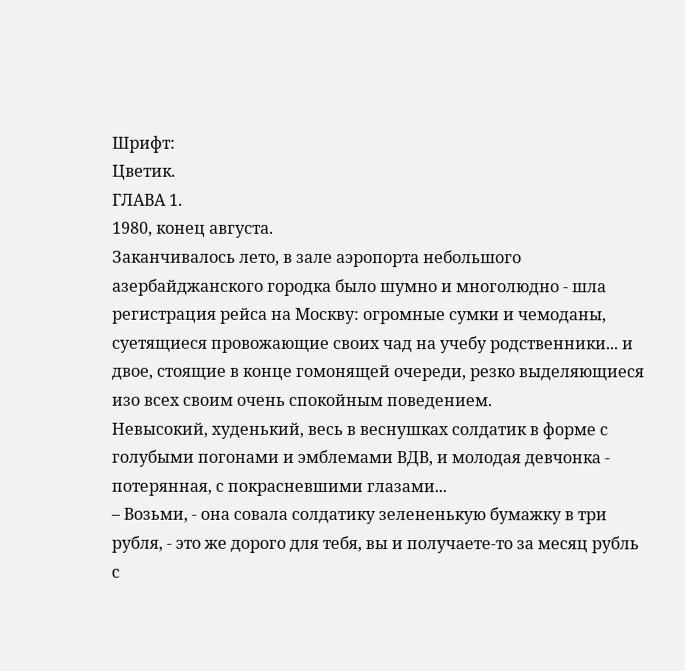Шрифт:
Цветик.
ГЛАВА 1.
1980, конец августа.
Заканчивалось лето, в зале аэропорта небольшого азербайджанского городка было шумно и многолюдно - шла регистрация рейса на Москву: огромные сумки и чемоданы, суетящиеся провожающие своих чад на учебу родственники... и двое, стоящие в конце гомонящей очереди, резко выделяющиеся изо всех своим очень спокойным поведением.
Невысокий, худенький, весь в веснушках солдатик в форме с голубыми погонами и эмблемами ВДВ, и молодая девчонка - потерянная, с покрасневшими глазами...
– Возьми, - она совала солдатику зелененькую бумажку в три рубля, - это же дорого для тебя, вы и получаете-то за месяц рубль с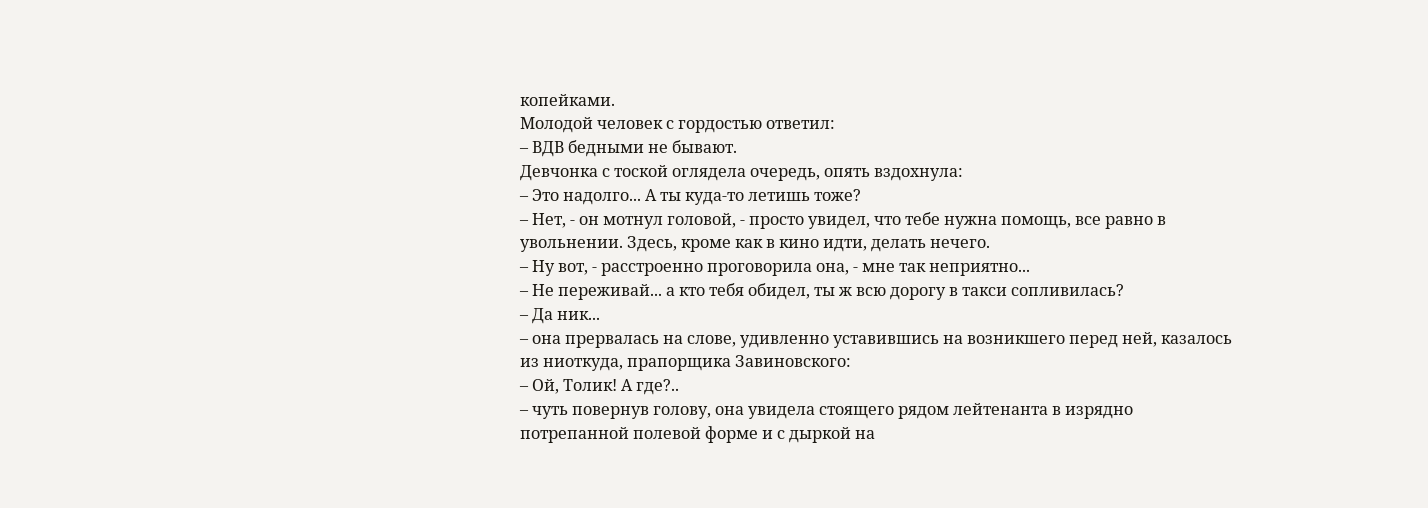копейками.
Молодой человек с гордостью ответил:
– ВДВ бедными не бывают.
Девчонка с тоской оглядела очередь, опять вздохнула:
– Это надолго... А ты куда-то летишь тоже?
– Нет, - он мотнул головой, - просто увидел, что тебе нужна помощь, все равно в увольнении. Здесь, кроме как в кино идти, делать нечего.
– Ну вот, - расстроенно проговорила она, - мне так неприятно...
– Не переживай... а кто тебя обидел, ты ж всю дорогу в такси сопливилась?
– Да ник...
– она прервалась на слове, удивленно уставившись на возникшего перед ней, казалось из ниоткуда, прапорщика Завиновского:
– Ой, Толик! А где?..
– чуть повернув голову, она увидела стоящего рядом лейтенанта в изрядно потрепанной полевой форме и с дыркой на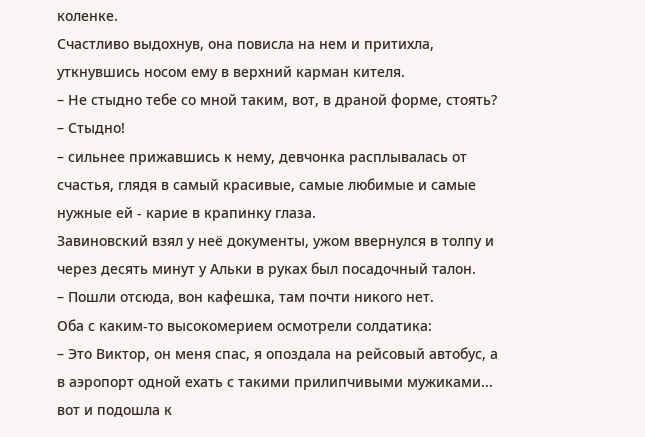коленке.
Счастливо выдохнув, она повисла на нем и притихла, уткнувшись носом ему в верхний карман кителя.
– Не стыдно тебе со мной таким, вот, в драной форме, стоять?
– Стыдно!
– сильнее прижавшись к нему, девчонка расплывалась от счастья, глядя в самый красивые, самые любимые и самые нужные ей - карие в крапинку глаза.
Завиновский взял у неё документы, ужом ввернулся в толпу и через десять минут у Альки в руках был посадочный талон.
– Пошли отсюда, вон кафешка, там почти никого нет.
Оба с каким-то высокомерием осмотрели солдатика:
– Это Виктор, он меня спас, я опоздала на рейсовый автобус, а в аэропорт одной ехать с такими прилипчивыми мужиками... вот и подошла к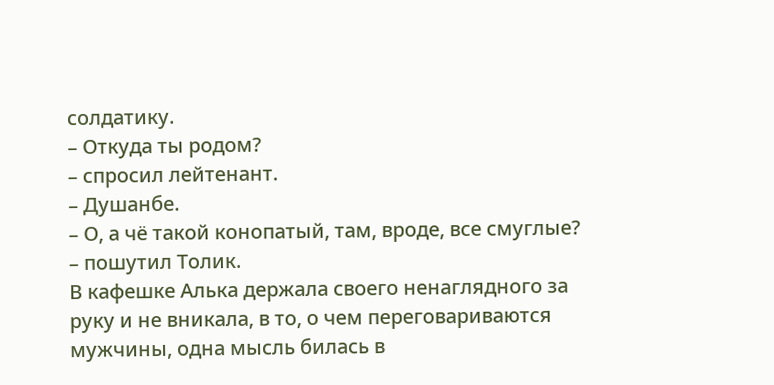солдатику.
– Откуда ты родом?
– спросил лейтенант.
– Душанбе.
– О, а чё такой конопатый, там, вроде, все смуглые?
– пошутил Толик.
В кафешке Алька держала своего ненаглядного за руку и не вникала, в то, о чем переговариваются мужчины, одна мысль билась в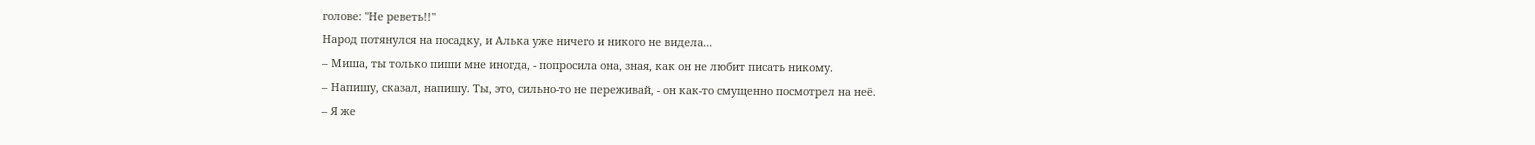голове: "Не реветь!!"
Народ потянулся на посадку, и Алька уже ничего и никого не видела...
– Миша, ты только пиши мне иногда, - попросила она, зная, как он не любит писать никому.
– Напишу, сказал, напишу. Ты, это, сильно-то не переживай, - он как-то смущенно посмотрел на неё.
– Я же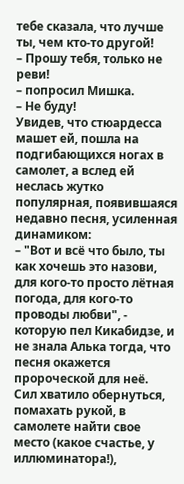тебе сказала, что лучше ты, чем кто-то другой!
– Прошу тебя, только не реви!
– попросил Мишка.
– Не буду!
Увидев, что стюардесса машет ей, пошла на подгибающихся ногах в самолет, а вслед ей неслась жутко популярная, появившаяся недавно песня, усиленная динамиком:
– "Вот и всё что было, ты как хочешь это назови, для кого-то просто лётная погода, для кого-то проводы любви", - которую пел Кикабидзе, и не знала Алька тогда, что песня окажется пророческой для неё.
Сил хватило обернуться, помахать рукой, в самолете найти свое место (какое счастье, у иллюминатора!),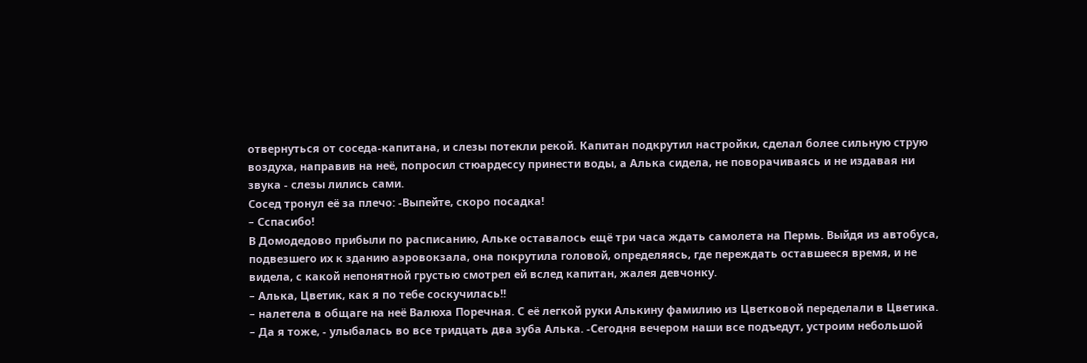отвернуться от соседа-капитана, и слезы потекли рекой. Капитан подкрутил настройки, сделал более сильную струю воздуха, направив на неё, попросил стюардессу принести воды, а Алька сидела, не поворачиваясь и не издавая ни звука - слезы лились сами.
Сосед тронул её за плечо: -Выпейте, скоро посадка!
– Сспасибо!
В Домодедово прибыли по расписанию, Альке оставалось ещё три часа ждать самолета на Пермь. Выйдя из автобуса, подвезшего их к зданию аэровокзала, она покрутила головой, определяясь, где переждать оставшееся время, и не видела, с какой непонятной грустью смотрел ей вслед капитан, жалея девчонку.
– Алька, Цветик, как я по тебе соскучилась!!
– налетела в общаге на неё Валюха Поречная. С её легкой руки Алькину фамилию из Цветковой переделали в Цветика.
– Да я тоже, - улыбалась во все тридцать два зуба Алька. -Сегодня вечером наши все подъедут, устроим небольшой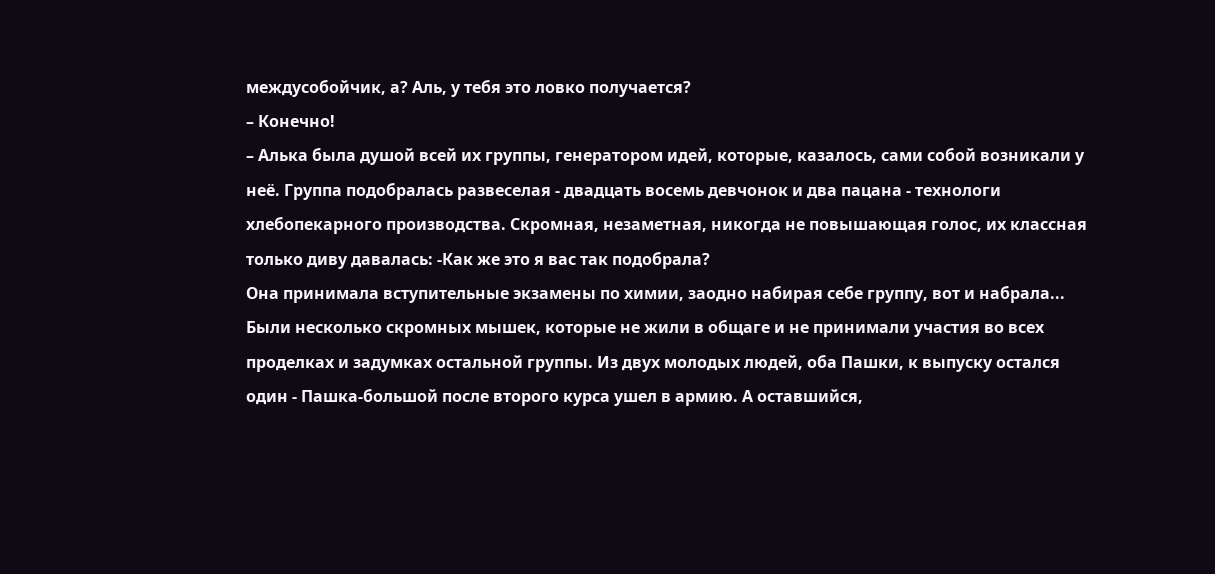междусобойчик, а? Аль, у тебя это ловко получается?
– Конечно!
– Алька была душой всей их группы, генератором идей, которые, казалось, сами собой возникали у неё. Группа подобралась развеселая - двадцать восемь девчонок и два пацана - технологи хлебопекарного производства. Скромная, незаметная, никогда не повышающая голос, их классная только диву давалась: -Как же это я вас так подобрала?
Она принимала вступительные экзамены по химии, заодно набирая себе группу, вот и набрала... Были несколько скромных мышек, которые не жили в общаге и не принимали участия во всех проделках и задумках остальной группы. Из двух молодых людей, оба Пашки, к выпуску остался один - Пашка-большой после второго курса ушел в армию. А оставшийся,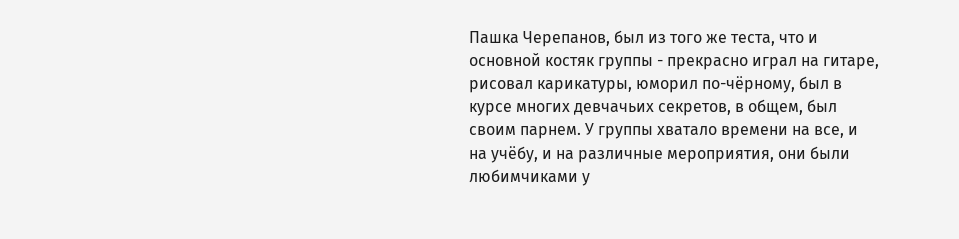Пашка Черепанов, был из того же теста, что и основной костяк группы - прекрасно играл на гитаре, рисовал карикатуры, юморил по-чёрному, был в курсе многих девчачьих секретов, в общем, был своим парнем. У группы хватало времени на все, и на учёбу, и на различные мероприятия, они были любимчиками у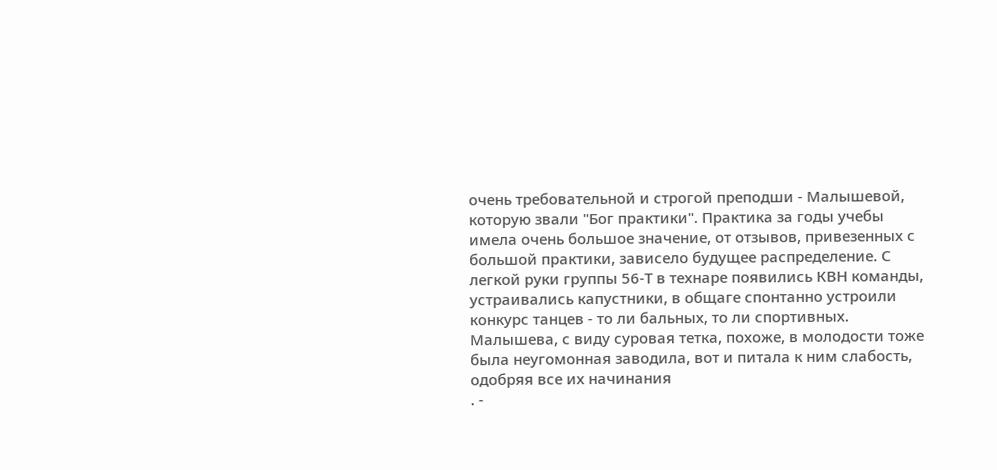очень требовательной и строгой преподши - Малышевой, которую звали "Бог практики". Практика за годы учебы имела очень большое значение, от отзывов, привезенных с большой практики, зависело будущее распределение. С легкой руки группы 56-Т в технаре появились КВН команды, устраивались капустники, в общаге спонтанно устроили конкурс танцев - то ли бальных, то ли спортивных. Малышева, с виду суровая тетка, похоже, в молодости тоже была неугомонная заводила, вот и питала к ним слабость, одобряя все их начинания
. -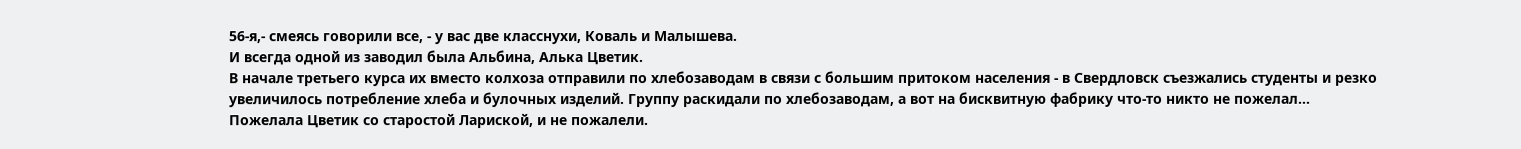56-я,- смеясь говорили все, - у вас две класснухи, Коваль и Малышева.
И всегда одной из заводил была Альбина, Алька Цветик.
В начале третьего курса их вместо колхоза отправили по хлебозаводам в связи с большим притоком населения - в Свердловск съезжались студенты и резко увеличилось потребление хлеба и булочных изделий. Группу раскидали по хлебозаводам, а вот на бисквитную фабрику что-то никто не пожелал...
Пожелала Цветик со старостой Лариской, и не пожалели.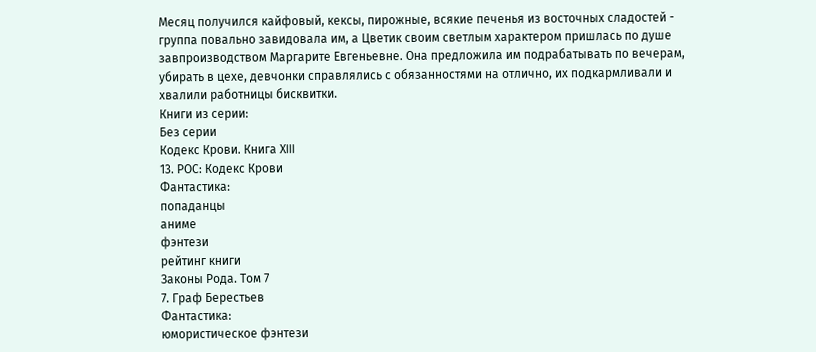Месяц получился кайфовый, кексы, пирожные, всякие печенья из восточных сладостей - группа повально завидовала им, а Цветик своим светлым характером пришлась по душе завпроизводством Маргарите Евгеньевне. Она предложила им подрабатывать по вечерам, убирать в цехе, девчонки справлялись с обязанностями на отлично, их подкармливали и хвалили работницы бисквитки.
Книги из серии:
Без серии
Кодекс Крови. Книга ХIII
13. РОС: Кодекс Крови
Фантастика:
попаданцы
аниме
фэнтези
рейтинг книги
Законы Рода. Том 7
7. Граф Берестьев
Фантастика:
юмористическое фэнтези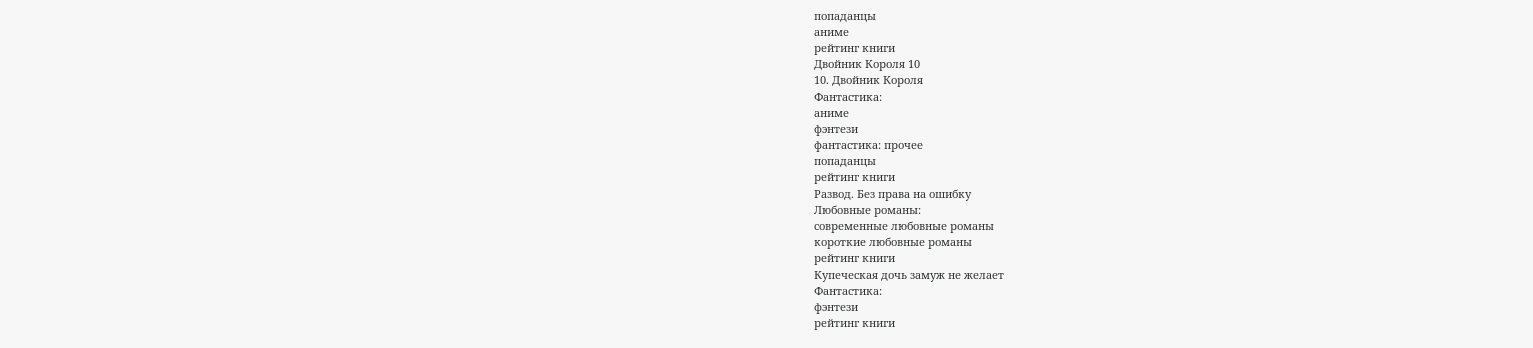попаданцы
аниме
рейтинг книги
Двойник Короля 10
10. Двойник Короля
Фантастика:
аниме
фэнтези
фантастика: прочее
попаданцы
рейтинг книги
Развод. Без права на ошибку
Любовные романы:
современные любовные романы
короткие любовные романы
рейтинг книги
Купеческая дочь замуж не желает
Фантастика:
фэнтези
рейтинг книги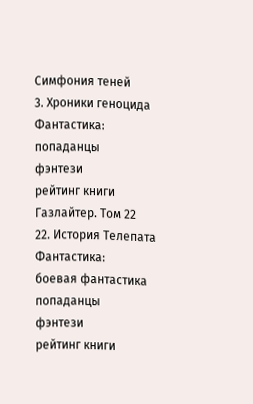Симфония теней
3. Хроники геноцида
Фантастика:
попаданцы
фэнтези
рейтинг книги
Газлайтер. Том 22
22. История Телепата
Фантастика:
боевая фантастика
попаданцы
фэнтези
рейтинг книги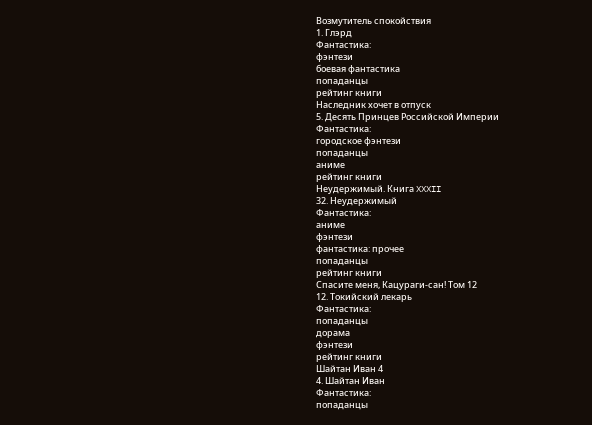Возмутитель спокойствия
1. Глэрд
Фантастика:
фэнтези
боевая фантастика
попаданцы
рейтинг книги
Наследник хочет в отпуск
5. Десять Принцев Российской Империи
Фантастика:
городское фэнтези
попаданцы
аниме
рейтинг книги
Неудержимый. Книга XXXII
32. Неудержимый
Фантастика:
аниме
фэнтези
фантастика: прочее
попаданцы
рейтинг книги
Спасите меня, Кацураги-сан! Том 12
12. Токийский лекарь
Фантастика:
попаданцы
дорама
фэнтези
рейтинг книги
Шайтан Иван 4
4. Шайтан Иван
Фантастика:
попаданцы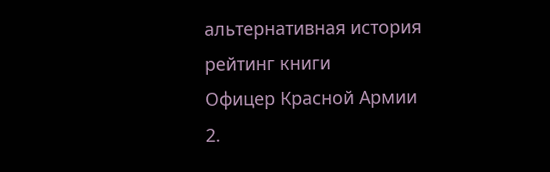альтернативная история
рейтинг книги
Офицер Красной Армии
2.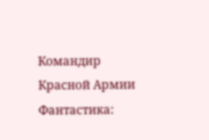Командир Красной Армии
Фантастика: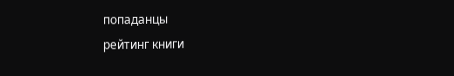попаданцы
рейтинг книги